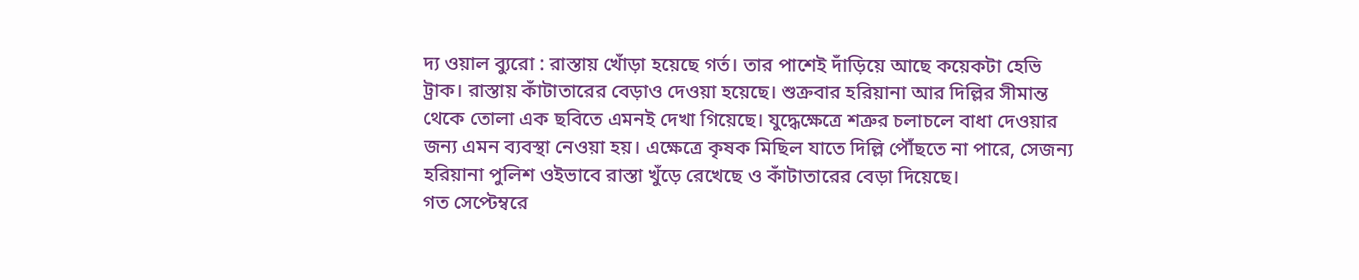দ্য ওয়াল ব্যুরো : রাস্তায় খোঁড়া হয়েছে গর্ত। তার পাশেই দাঁড়িয়ে আছে কয়েকটা হেভি ট্রাক। রাস্তায় কাঁটাতারের বেড়াও দেওয়া হয়েছে। শুক্রবার হরিয়ানা আর দিল্লির সীমান্ত থেকে তোলা এক ছবিতে এমনই দেখা গিয়েছে। যুদ্ধেক্ষেত্রে শত্রুর চলাচলে বাধা দেওয়ার জন্য এমন ব্যবস্থা নেওয়া হয়। এক্ষেত্রে কৃষক মিছিল যাতে দিল্লি পৌঁছতে না পারে, সেজন্য হরিয়ানা পুলিশ ওইভাবে রাস্তা খুঁড়ে রেখেছে ও কাঁটাতারের বেড়া দিয়েছে।
গত সেপ্টেম্বরে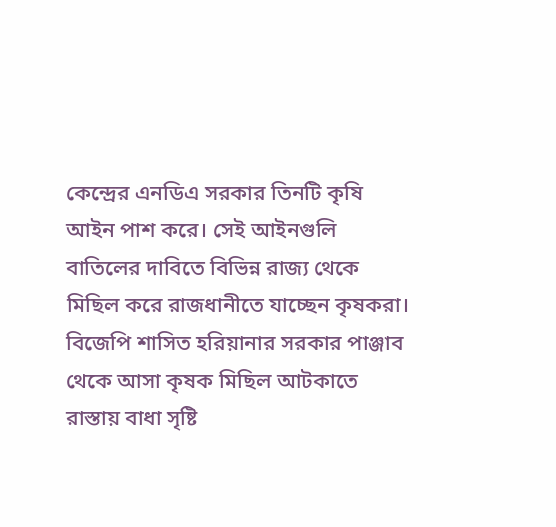কেন্দ্রের এনডিএ সরকার তিনটি কৃষি আইন পাশ করে। সেই আইনগুলি বাতিলের দাবিতে বিভিন্ন রাজ্য থেকে মিছিল করে রাজধানীতে যাচ্ছেন কৃষকরা। বিজেপি শাসিত হরিয়ানার সরকার পাঞ্জাব থেকে আসা কৃষক মিছিল আটকাতে রাস্তায় বাধা সৃষ্টি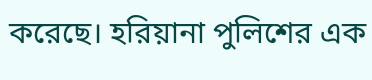করেছে। হরিয়ানা পুলিশের এক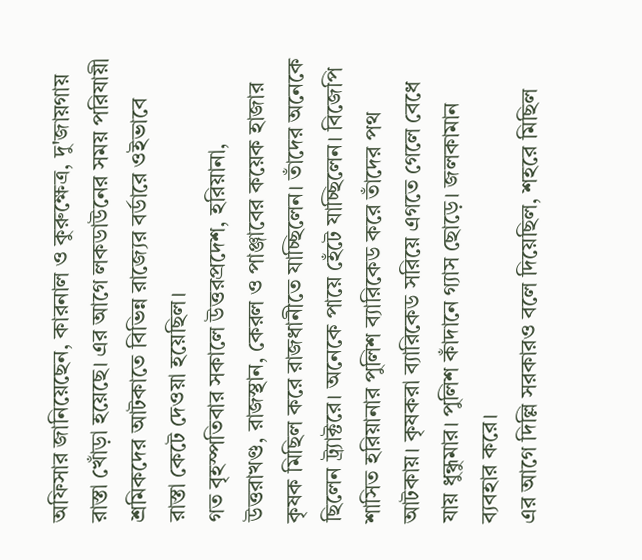অফিসার জানিয়েছেন, কারনাল ও কুরুক্ষেত্র, দু'জায়গায় রাস্তা খোঁড়া হয়েছে। এর আগে লকডাউনের সময় পরিযায়ী শ্রমিকদের আটকাতে বিভিন্ন রাজ্যের বর্ডারে ওইভাবে রাস্তা কেটে দেওয়া হয়েছিল।
গত বৃহস্পতিবার সকালে উত্তরপ্রদেশ, হরিয়ানা, উত্তরাখণ্ড, রাজস্থান, কেরল ও পাঞ্জাবের কয়েক হাজার কৃষক মিছিল করে রাজধানীতে যাচ্ছিলেন। তাঁদের অনেকে ছিলেন ট্র্যাক্টরে। অনেকে পায়ে হেঁটে যাচ্ছিলেন। বিজেপি শাসিত হরিয়ানার পুলিশ ব্যারিকেড করে তাঁদের পথ আটকায়। কৃষকরা ব্যারিকেড সরিয়ে এগতে গেলে বেধে যায় ধুন্ধুমার। পুলিশ কাঁদানে গ্যাস ছোড়ে। জলকামান ব্যবহার করে।
এর আগে দিল্লি সরকারও বলে দিয়েছিল, শহরে মিছিল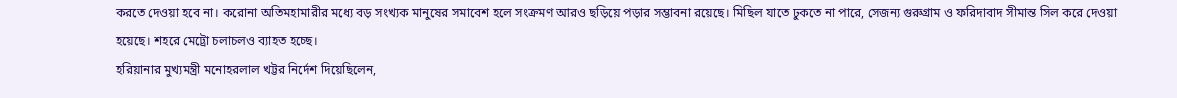করতে দেওয়া হবে না। করোনা অতিমহামারীর মধ্যে বড় সংখ্যক মানুষের সমাবেশ হলে সংক্রমণ আরও ছড়িয়ে পড়ার সম্ভাবনা রয়েছে। মিছিল যাতে ঢুকতে না পারে, সেজন্য গুরুগ্রাম ও ফরিদাবাদ সীমান্ত সিল করে দেওয়া হয়েছে। শহরে মেট্রো চলাচলও ব্যাহত হচ্ছে।
হরিয়ানার মুখ্যমন্ত্রী মনোহরলাল খট্টর নির্দেশ দিয়েছিলেন,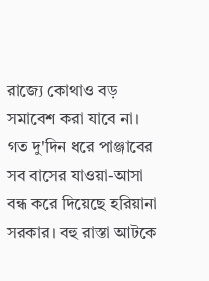রাজ্যে কোথাও বড় সমাবেশ করা যাবে না। গত দু'দিন ধরে পাঞ্জাবের সব বাসের যাওয়া-আসা বন্ধ করে দিয়েছে হরিয়ানা সরকার। বহু রাস্তা আটকে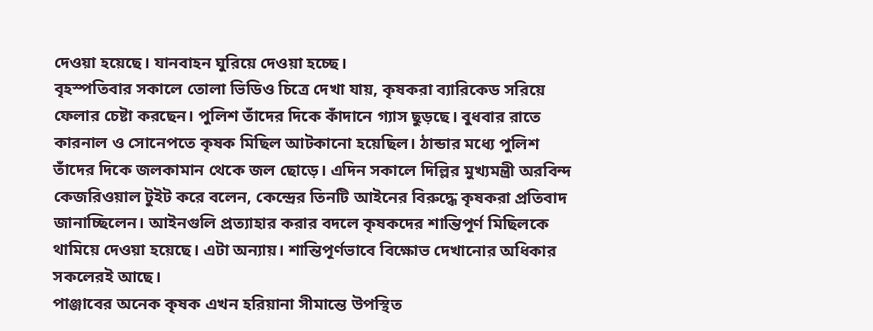দেওয়া হয়েছে। যানবাহন ঘুরিয়ে দেওয়া হচ্ছে।
বৃহস্পতিবার সকালে তোলা ভিডিও চিত্রে দেখা যায়, কৃষকরা ব্যারিকেড সরিয়ে ফেলার চেষ্টা করছেন। পুলিশ তাঁদের দিকে কাঁদানে গ্যাস ছুড়ছে। বুধবার রাতে কারনাল ও সোনেপতে কৃষক মিছিল আটকানো হয়েছিল। ঠান্ডার মধ্যে পুলিশ তাঁদের দিকে জলকামান থেকে জল ছোড়ে। এদিন সকালে দিল্লির মুখ্যমন্ত্রী অরবিন্দ কেজরিওয়াল টুইট করে বলেন, কেন্দ্রের তিনটি আইনের বিরুদ্ধে কৃষকরা প্রতিবাদ জানাচ্ছিলেন। আইনগুলি প্রত্যাহার করার বদলে কৃষকদের শান্তিপূর্ণ মিছিলকে থামিয়ে দেওয়া হয়েছে। এটা অন্যায়। শান্তিপূর্ণভাবে বিক্ষোভ দেখানোর অধিকার সকলেরই আছে।
পাঞ্জাবের অনেক কৃষক এখন হরিয়ানা সীমান্তে উপস্থিত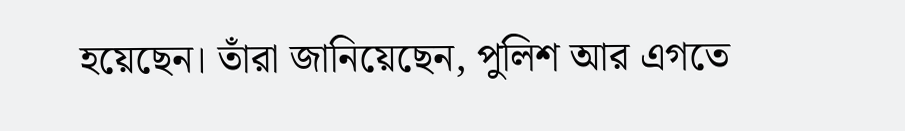হয়েছেন। তাঁরা জানিয়েছেন, পুলিশ আর এগতে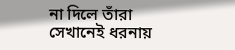না দিলে তাঁরা সেখানেই ধরনায়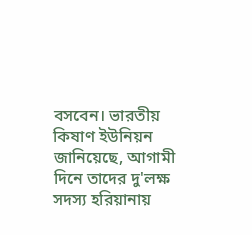বসবেন। ভারতীয় কিষাণ ইউনিয়ন জানিয়েছে, আগামী দিনে তাদের দু'লক্ষ সদস্য হরিয়ানায়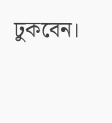ঢুকবেন।